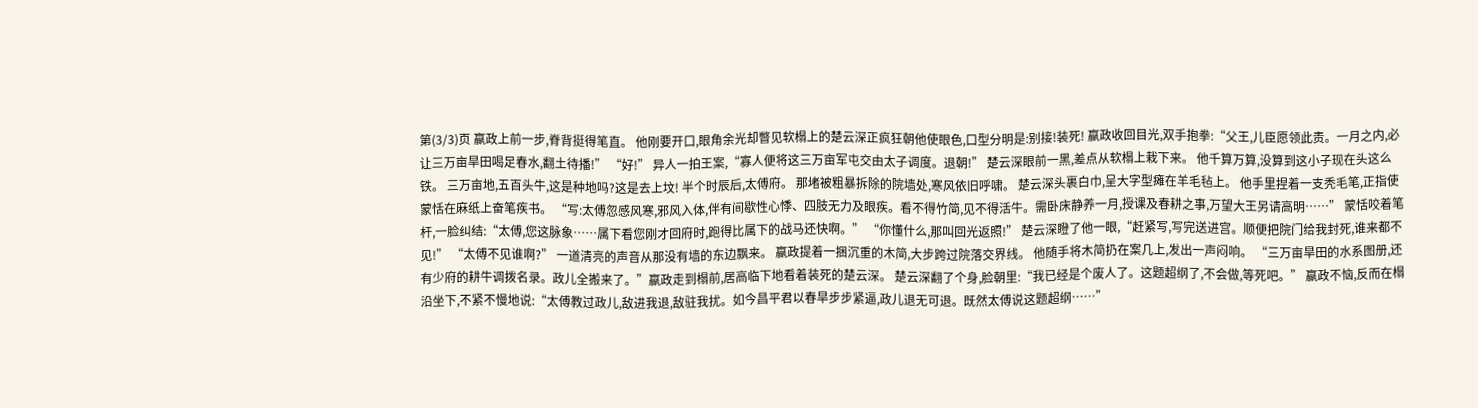第(3/3)页 嬴政上前一步,脊背挺得笔直。 他刚要开口,眼角余光却瞥见软榻上的楚云深正疯狂朝他使眼色,口型分明是:别接!装死! 嬴政收回目光,双手抱拳:“父王,儿臣愿领此责。一月之内,必让三万亩旱田喝足春水,翻土待播!” “好!” 异人一拍王案,“寡人便将这三万亩军屯交由太子调度。退朝!” 楚云深眼前一黑,差点从软榻上栽下来。 他千算万算,没算到这小子现在头这么铁。 三万亩地,五百头牛,这是种地吗?这是去上坟! 半个时辰后,太傅府。 那堵被粗暴拆除的院墙处,寒风依旧呼啸。 楚云深头裹白巾,呈大字型瘫在羊毛毡上。 他手里捏着一支秃毛笔,正指使蒙恬在麻纸上奋笔疾书。 “写:太傅忽感风寒,邪风入体,伴有间歇性心悸、四肢无力及眼疾。看不得竹简,见不得活牛。需卧床静养一月,授课及春耕之事,万望大王另请高明……” 蒙恬咬着笔杆,一脸纠结:“太傅,您这脉象……属下看您刚才回府时,跑得比属下的战马还快啊。” “你懂什么,那叫回光返照!” 楚云深瞪了他一眼,“赶紧写,写完送进宫。顺便把院门给我封死,谁来都不见!” “太傅不见谁啊?” 一道清亮的声音从那没有墙的东边飘来。 嬴政提着一捆沉重的木简,大步跨过院落交界线。 他随手将木简扔在案几上,发出一声闷响。 “三万亩旱田的水系图册,还有少府的耕牛调拨名录。政儿全搬来了。”嬴政走到榻前,居高临下地看着装死的楚云深。 楚云深翻了个身,脸朝里:“我已经是个废人了。这题超纲了,不会做,等死吧。” 嬴政不恼,反而在榻沿坐下,不紧不慢地说:“太傅教过政儿,敌进我退,敌驻我扰。如今昌平君以春旱步步紧逼,政儿退无可退。既然太傅说这题超纲……”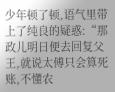少年顿了顿,语气里带上了纯良的疑惑:“那政儿明日便去回复父王,就说太傅只会算死账,不懂农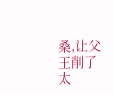桑,让父王削了太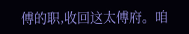傅的职,收回这太傅府。咱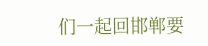们一起回邯郸要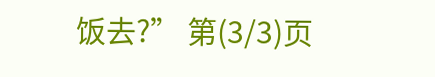饭去?” 第(3/3)页